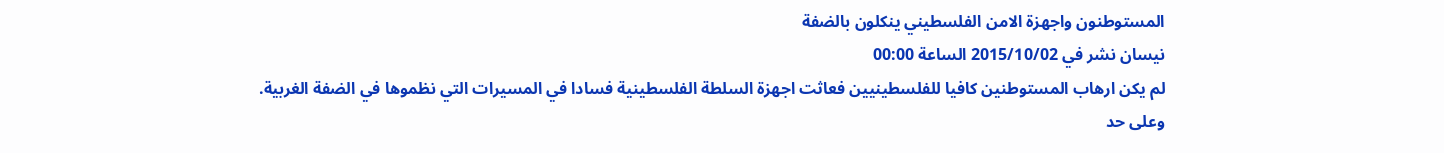المستوطنون واجهزة الامن الفلسطيني ينكلون بالضفة
نيسان نشر في 2015/10/02 الساعة 00:00
لم يكن ارهاب المستوطنين كافيا للفلسطينيين فعاثت اجهزة السلطة الفلسطينية فسادا في المسيرات التي نظموها في الضفة الغربية.
وعلى حد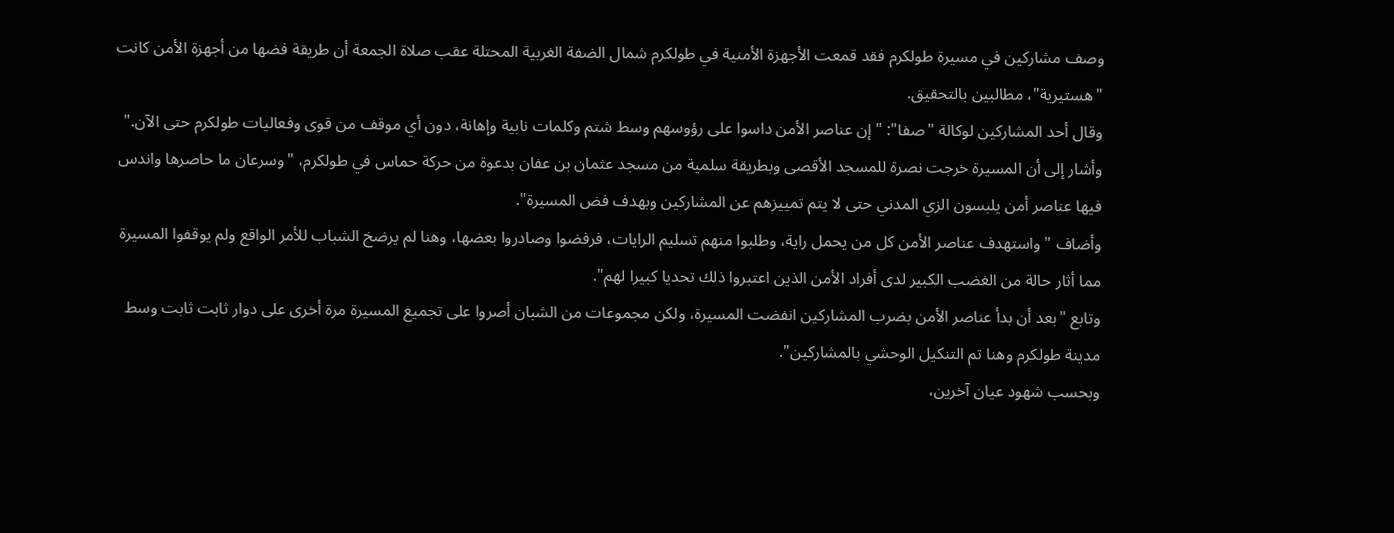وصف مشاركين في مسيرة طولكرم فقد قمعت الأجهزة الأمنية في طولكرم شمال الضفة الغربية المحتلة عقب صلاة الجمعة أن طريقة فضها من أجهزة الأمن كانت "هستيرية"، مطالبين بالتحقيق.
وقال أحد المشاركين لوكالة "صفا": "إن عناصر الأمن داسوا على رؤوسهم وسط شتم وكلمات نابية وإهانة، دون أي موقف من قوى وفعاليات طولكرم حتى الآن."
وأشار إلى أن المسيرة خرجت نصرة للمسجد الأقصى وبطريقة سلمية من مسجد عثمان بن عفان بدعوة من حركة حماس في طولكرم، "وسرعان ما حاصرها واندس فيها عناصر أمن يلبسون الزي المدني حتى لا يتم تمييزهم عن المشاركين وبهدف فض المسيرة".
وأضاف "واستهدف عناصر الأمن كل من يحمل راية، وطلبوا منهم تسليم الرايات، فرفضوا وصادروا بعضها، وهنا لم يرضخ الشباب للأمر الواقع ولم يوقفوا المسيرة مما أثار حالة من الغضب الكبير لدى أفراد الأمن الذين اعتبروا ذلك تحديا كبيرا لهم".
وتابع "بعد أن بدأ عناصر الأمن بضرب المشاركين انفضت المسيرة، ولكن مجموعات من الشبان أصروا على تجميع المسيرة مرة أخرى على دوار ثابت ثابت وسط مدينة طولكرم وهنا تم التنكيل الوحشي بالمشاركين".
وبحسب شهود عيان آخرين،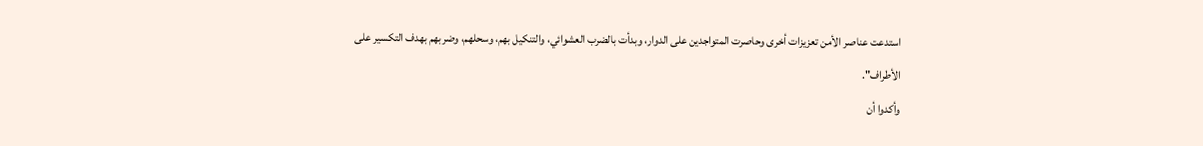استدعت عناصر الأمن تعزيزات أخرى وحاصرت المتواجدين على الدوار، وبدأت بالضرب العشوائي، والتنكيل بهم، وسحلهم، وضربهم بهدف التكسير على الأطراف".
وأكدوا أن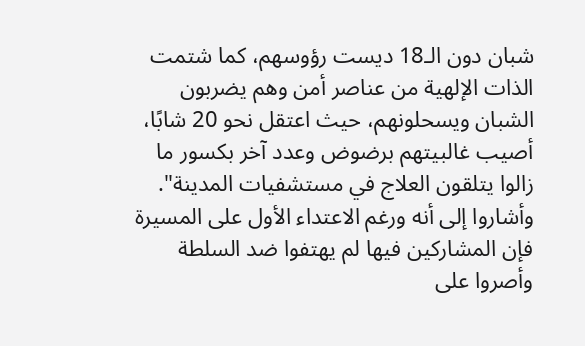شبان دون الـ18 ديست رؤوسهم، كما شتمت الذات الإلهية من عناصر أمن وهم يضربون الشبان ويسحلونهم، حيث اعتقل نحو 20 شابًا، أصيب غالبيتهم برضوض وعدد آخر بكسور ما زالوا يتلقون العلاج في مستشفيات المدينة".
وأشاروا إلى أنه ورغم الاعتداء الأول على المسيرة فإن المشاركين فيها لم يهتفوا ضد السلطة وأصروا على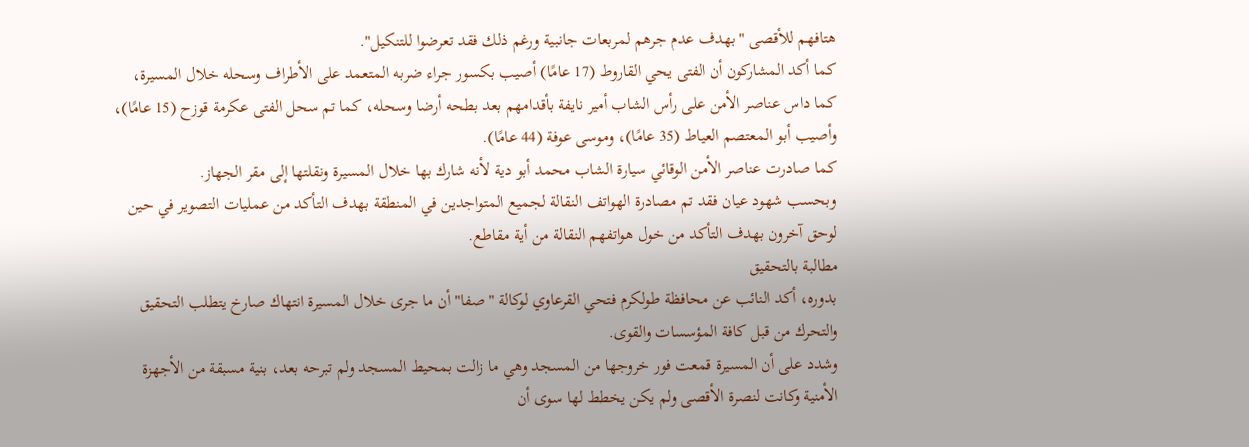هتافهم للأقصى "بهدف عدم جرهم لمربعات جانبية ورغم ذلك فقد تعرضوا للتنكيل".
كما أكد المشاركون أن الفتى يحي القاروط (17 عامًا) أصيب بكسور جراء ضربه المتعمد على الأطراف وسحله خلال المسيرة، كما داس عناصر الأمن على رأس الشاب أمير نايفة بأقدامهم بعد بطحه أرضا وسحله، كما تم سحل الفتى عكرمة قوزح (15 عامًا)، وأصيب أبو المعتصم العياط (35 عامًا)، وموسى عوفة (44 عامًا).
كما صادرت عناصر الأمن الوقائي سيارة الشاب محمد أبو دية لأنه شارك بها خلال المسيرة ونقلتها إلى مقر الجهاز.
وبحسب شهود عيان فقد تم مصادرة الهواتف النقالة لجميع المتواجدين في المنطقة بهدف التأكد من عمليات التصوير في حين لوحق آخرون بهدف التأكد من خول هواتفهم النقالة من أية مقاطع.
مطالبة بالتحقيق
بدوره، أكد النائب عن محافظة طولكرم فتحي القرعاوي لوكالة "صفا" أن ما جرى خلال المسيرة انتهاك صارخ يتطلب التحقيق والتحرك من قبل كافة المؤسسات والقوى.
وشدد على أن المسيرة قمعت فور خروجها من المسجد وهي ما زالت بمحيط المسجد ولم تبرحه بعد، بنية مسبقة من الأجهزة الأمنية وكانت لنصرة الأقصى ولم يكن يخطط لها سوى أن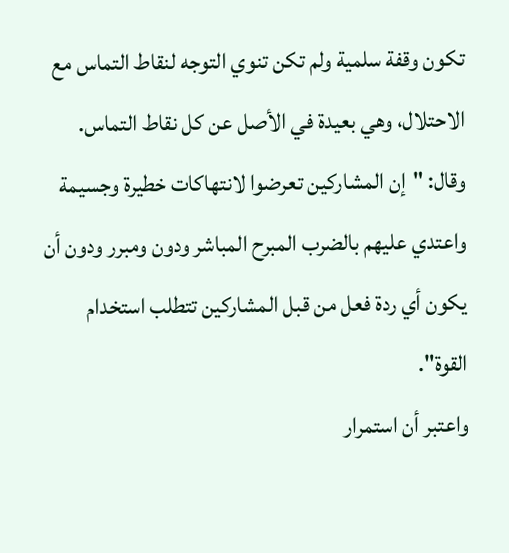تكون وقفة سلمية ولم تكن تنوي التوجه لنقاط التماس مع الاحتلال، وهي بعيدة في الأصل عن كل نقاط التماس.
وقال: "إن المشاركين تعرضوا لانتهاكات خطيرة وجسيمة واعتدي عليهم بالضرب المبرح المباشر ودون ومبرر ودون أن يكون أي ردة فعل من قبل المشاركين تتطلب استخدام القوة".
واعتبر أن استمرار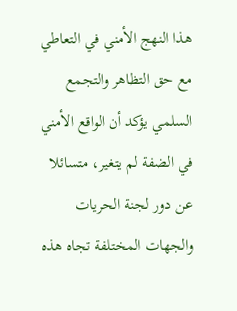هذا النهج الأمني في التعاطي مع حق التظاهر والتجمع السلمي يؤكد أن الواقع الأمني في الضفة لم يتغير، متسائلا عن دور لجنة الحريات والجهات المختلفة تجاه هذه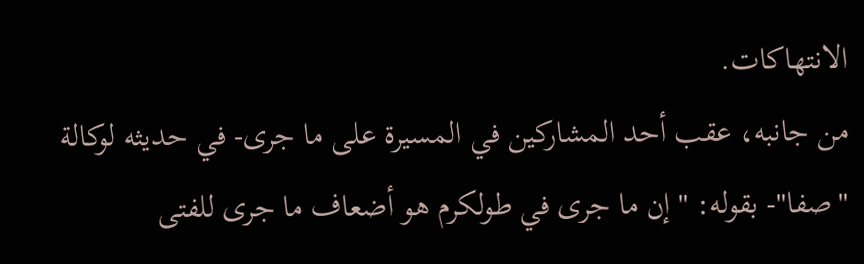الانتهاكات.
من جانبه، عقب أحد المشاركين في المسيرة على ما جرى- في حديثه لوكالة "صفا"- بقوله: "إن ما جرى في طولكرم هو أضعاف ما جرى للفتى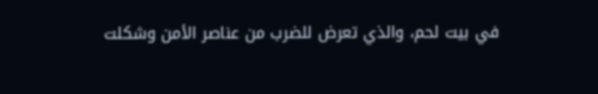في بيت لحم، والذي تعرض للضرب من عناصر الأمن وشكلت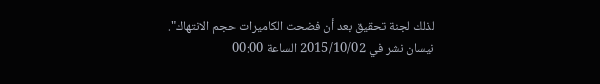لذلك لجنة تحقيق بعد أن فضحت الكاميرات حجم الانتهاك".
نيسان نشر في 2015/10/02 الساعة 00:00